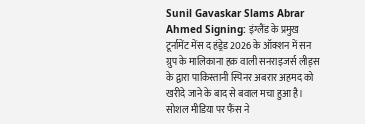Sunil Gavaskar Slams Abrar Ahmed Signing: इंग्लैंड के प्रमुख टूर्नामेंट मेंस द हंड्रेड 2026 के ऑक्शन में सन ग्रुप के मालिकाना हक़ वाली सनराइजर्स लीड्स के द्वारा पाकिस्तानी स्पिनर अबरार अहमद को खरीदे जाने के बाद से बवाल मचा हुआ है। सोशल मीडिया पर फैंस ने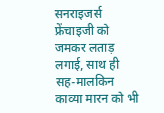सनराइजर्स फ्रेंचाइजी को जमकर लताड़ लगाई, साथ ही सह-मालकिन काव्या मारन को भी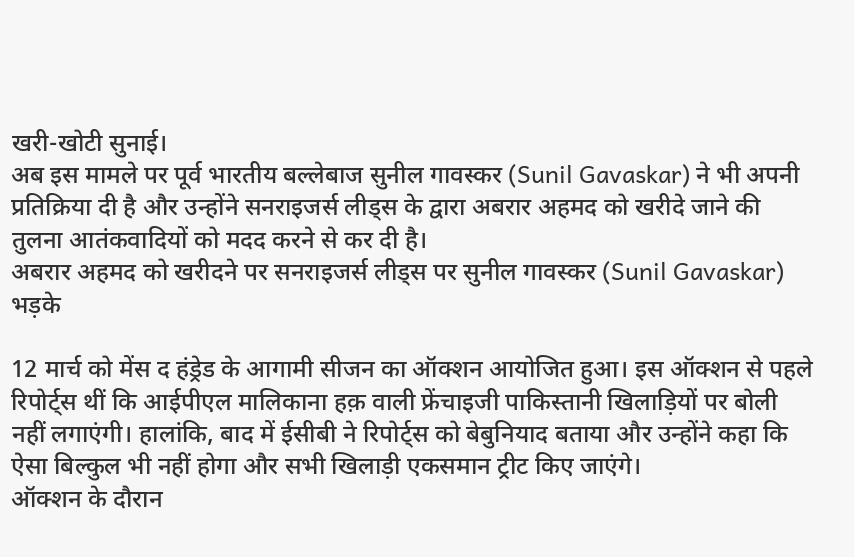खरी-खोटी सुनाई।
अब इस मामले पर पूर्व भारतीय बल्लेबाज सुनील गावस्कर (Sunil Gavaskar) ने भी अपनी प्रतिक्रिया दी है और उन्होंने सनराइजर्स लीड्स के द्वारा अबरार अहमद को खरीदे जाने की तुलना आतंकवादियों को मदद करने से कर दी है।
अबरार अहमद को खरीदने पर सनराइजर्स लीड्स पर सुनील गावस्कर (Sunil Gavaskar) भड़के

12 मार्च को मेंस द हंड्रेड के आगामी सीजन का ऑक्शन आयोजित हुआ। इस ऑक्शन से पहले रिपोर्ट्स थीं कि आईपीएल मालिकाना हक़ वाली फ्रेंचाइजी पाकिस्तानी खिलाड़ियों पर बोली नहीं लगाएंगी। हालांकि, बाद में ईसीबी ने रिपोर्ट्स को बेबुनियाद बताया और उन्होंने कहा कि ऐसा बिल्कुल भी नहीं होगा और सभी खिलाड़ी एकसमान ट्रीट किए जाएंगे।
ऑक्शन के दौरान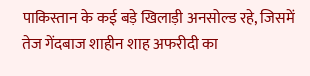पाकिस्तान के कई बड़े खिलाड़ी अनसोल्ड रहे, जिसमें तेज गेंदबाज शाहीन शाह अफरीदी का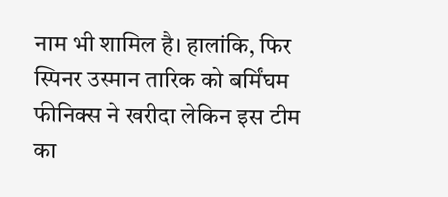नाम भी शामिल है। हालांकि, फिर स्पिनर उस्मान तारिक को बर्मिंघम फीनिक्स ने खरीदा लेकिन इस टीम का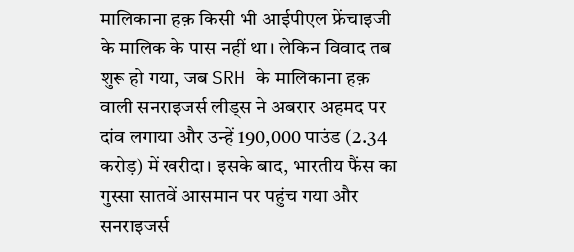मालिकाना हक़ किसी भी आईपीएल फ्रेंचाइजी के मालिक के पास नहीं था। लेकिन विवाद तब शुरू हो गया, जब SRH के मालिकाना हक़ वाली सनराइजर्स लीड्स ने अबरार अहमद पर दांव लगाया और उन्हें 190,000 पाउंड (2.34 करोड़) में खरीदा। इसके बाद, भारतीय फैंस का गुस्सा सातवें आसमान पर पहुंच गया और सनराइजर्स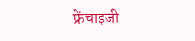फ्रेंचाइजी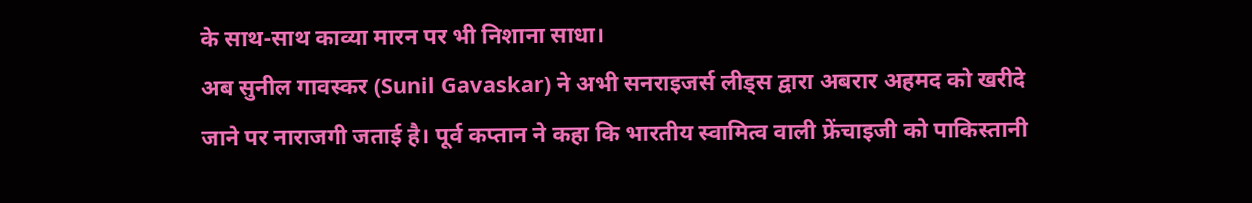के साथ-साथ काव्या मारन पर भी निशाना साधा।
अब सुनील गावस्कर (Sunil Gavaskar) ने अभी सनराइजर्स लीड्स द्वारा अबरार अहमद को खरीदे जाने पर नाराजगी जताई है। पूर्व कप्तान ने कहा कि भारतीय स्वामित्व वाली फ्रेंचाइजी को पाकिस्तानी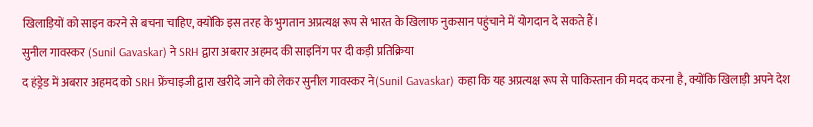खिलाड़ियों को साइन करने से बचना चाहिए, क्योंकि इस तरह के भुगतान अप्रत्यक्ष रूप से भारत के खिलाफ नुकसान पहुंचाने में योगदान दे सकते हैं।
सुनील गावस्कर (Sunil Gavaskar) ने SRH द्वारा अबरार अहमद की साइनिंग पर दी कड़ी प्रतिक्रिया
द हंड्रेड में अबरार अहमद को SRH फ्रेंचाइजी द्वारा खरीदे जाने को लेकर सुनील गावस्कर ने(Sunil Gavaskar) कहा कि यह अप्रत्यक्ष रूप से पाकिस्तान की मदद करना है, क्योंकि खिलाड़ी अपने देश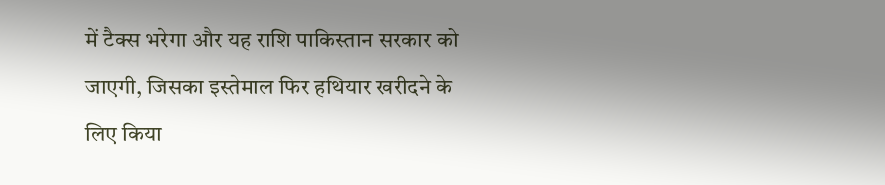में टैक्स भरेगा और यह राशि पाकिस्तान सरकार को जाएगी, जिसका इस्तेमाल फिर हथियार खरीदने के लिए किया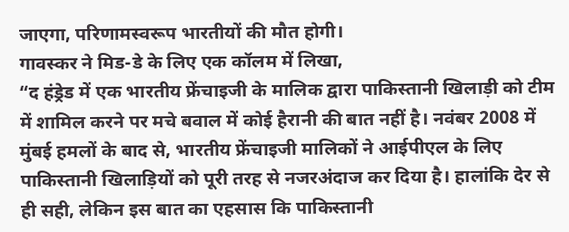जाएगा, परिणामस्वरूप भारतीयों की मौत होगी।
गावस्कर ने मिड-डे के लिए एक कॉलम में लिखा,
“द हंड्रेड में एक भारतीय फ्रेंचाइजी के मालिक द्वारा पाकिस्तानी खिलाड़ी को टीम में शामिल करने पर मचे बवाल में कोई हैरानी की बात नहीं है। नवंबर 2008 में मुंबई हमलों के बाद से, भारतीय फ्रेंचाइजी मालिकों ने आईपीएल के लिए पाकिस्तानी खिलाड़ियों को पूरी तरह से नजरअंदाज कर दिया है। हालांकि देर से ही सही, लेकिन इस बात का एहसास कि पाकिस्तानी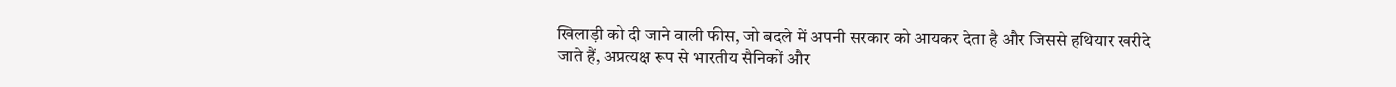खिलाड़ी को दी जाने वाली फीस, जो बदले में अपनी सरकार को आयकर देता है और जिससे हथियार खरीदे जाते हैं, अप्रत्यक्ष रूप से भारतीय सैनिकों और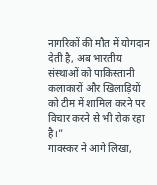नागरिकों की मौत में योगदान देती है, अब भारतीय संस्थाओं को पाकिस्तानी कलाकारों और खिलाड़ियों को टीम में शामिल करने पर विचार करने से भी रोक रहा है।”
गावस्कर ने आगे लिखा,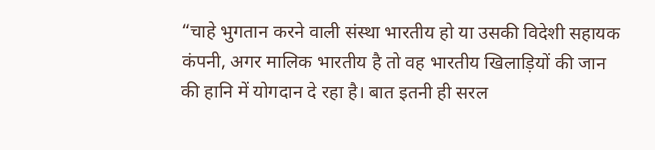“चाहे भुगतान करने वाली संस्था भारतीय हो या उसकी विदेशी सहायक कंपनी, अगर मालिक भारतीय है तो वह भारतीय खिलाड़ियों की जान की हानि में योगदान दे रहा है। बात इतनी ही सरल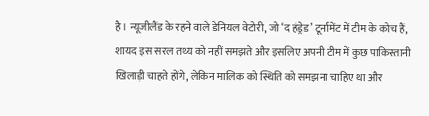है। न्यूजीलैंड के रहने वाले डेनियल वेटोरी, जो ‘द हंड्रेड’ टूर्नामेंट में टीम के कोच हैं, शायद इस सरल तथ्य को नहीं समझते और इसलिए अपनी टीम में कुछ पाकिस्तानी खिलाड़ी चाहते होंगे, लेकिन मालिक को स्थिति को समझना चाहिए था और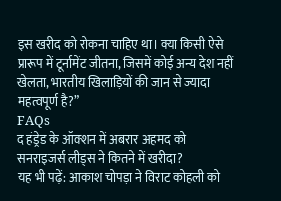इस खरीद को रोकना चाहिए था। क्या किसी ऐसे प्रारूप में टूर्नामेंट जीतना, जिसमें कोई अन्य देश नहीं खेलता, भारतीय खिलाड़ियों की जान से ज्यादा महत्वपूर्ण है?”
FAQs
द हंड्रेड के ऑक्शन में अबरार अहमद को सनराइजर्स लीड्स ने कितने में खरीदा?
यह भी पढ़ें: आकाश चोपड़ा ने विराट कोहली को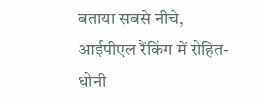बताया सबसे नीचे, आईपीएल रैंकिंग में रोहित-धोनी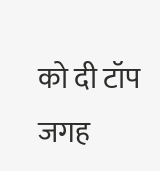को दी टॉप जगह